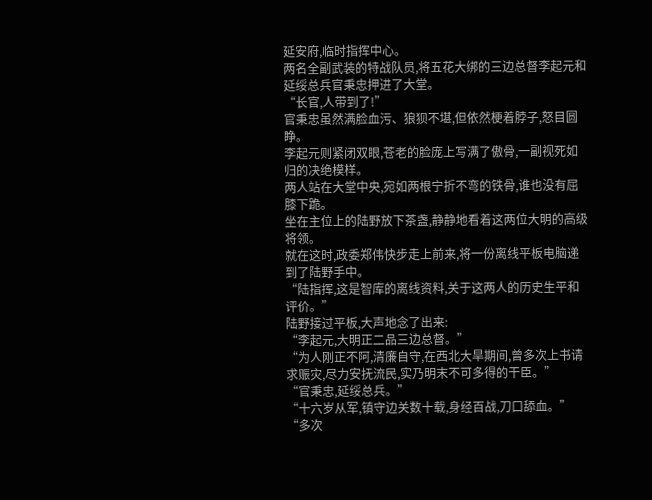延安府,临时指挥中心。
两名全副武装的特战队员,将五花大绑的三边总督李起元和延绥总兵官秉忠押进了大堂。
“长官,人带到了!”
官秉忠虽然满脸血污、狼狈不堪,但依然梗着脖子,怒目圆睁。
李起元则紧闭双眼,苍老的脸庞上写满了傲骨,一副视死如归的决绝模样。
两人站在大堂中央,宛如两根宁折不弯的铁骨,谁也没有屈膝下跪。
坐在主位上的陆野放下茶盏,静静地看着这两位大明的高级将领。
就在这时,政委郑伟快步走上前来,将一份离线平板电脑递到了陆野手中。
“陆指挥,这是智库的离线资料,关于这两人的历史生平和评价。”
陆野接过平板,大声地念了出来:
“李起元,大明正二品三边总督。”
“为人刚正不阿,清廉自守,在西北大旱期间,曾多次上书请求赈灾,尽力安抚流民,实乃明末不可多得的干臣。”
“官秉忠,延绥总兵。”
“十六岁从军,镇守边关数十载,身经百战,刀口舔血。”
“多次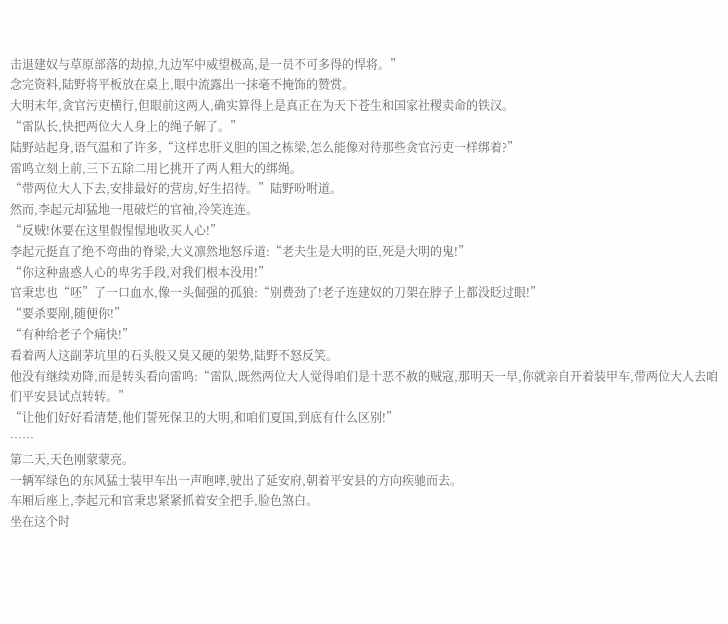击退建奴与草原部落的劫掠,九边军中威望极高,是一员不可多得的悍将。”
念完资料,陆野将平板放在桌上,眼中流露出一抹毫不掩饰的赞赏。
大明末年,贪官污吏横行,但眼前这两人,确实算得上是真正在为天下苍生和国家社稷卖命的铁汉。
“雷队长,快把两位大人身上的绳子解了。”
陆野站起身,语气温和了许多,“这样忠肝义胆的国之栋梁,怎么能像对待那些贪官污吏一样绑着?”
雷鸣立刻上前,三下五除二用匕挑开了两人粗大的绑绳。
“带两位大人下去,安排最好的营房,好生招待。”陆野吩咐道。
然而,李起元却猛地一甩破烂的官袖,冷笑连连。
“反贼!休要在这里假惺惺地收买人心!”
李起元挺直了绝不弯曲的脊梁,大义凛然地怒斥道:“老夫生是大明的臣,死是大明的鬼!”
“你这种蛊惑人心的卑劣手段,对我们根本没用!”
官秉忠也“呸”了一口血水,像一头倔强的孤狼:“别费劲了!老子连建奴的刀架在脖子上都没眨过眼!”
“要杀要剐,随便你!”
“有种给老子个痛快!”
看着两人这副茅坑里的石头般又臭又硬的架势,陆野不怒反笑。
他没有继续劝降,而是转头看向雷鸣:“雷队,既然两位大人觉得咱们是十恶不赦的贼寇,那明天一早,你就亲自开着装甲车,带两位大人去咱们平安县试点转转。”
“让他们好好看清楚,他们誓死保卫的大明,和咱们夏国,到底有什么区别!”
……
第二天,天色刚蒙蒙亮。
一辆军绿色的东风猛士装甲车出一声咆哮,驶出了延安府,朝着平安县的方向疾驰而去。
车厢后座上,李起元和官秉忠紧紧抓着安全把手,脸色煞白。
坐在这个时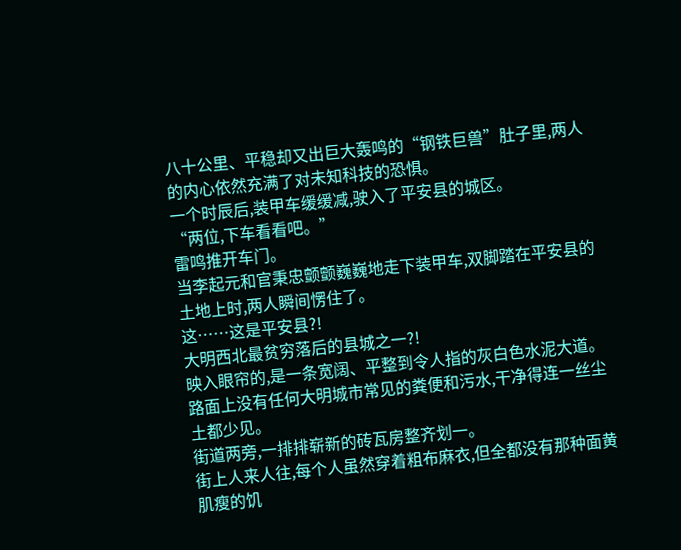八十公里、平稳却又出巨大轰鸣的“钢铁巨兽”肚子里,两人的内心依然充满了对未知科技的恐惧。
一个时辰后,装甲车缓缓减,驶入了平安县的城区。
“两位,下车看看吧。”
雷鸣推开车门。
当李起元和官秉忠颤颤巍巍地走下装甲车,双脚踏在平安县的土地上时,两人瞬间愣住了。
这……这是平安县?!
大明西北最贫穷落后的县城之一?!
映入眼帘的,是一条宽阔、平整到令人指的灰白色水泥大道。
路面上没有任何大明城市常见的粪便和污水,干净得连一丝尘土都少见。
街道两旁,一排排崭新的砖瓦房整齐划一。
街上人来人往,每个人虽然穿着粗布麻衣,但全都没有那种面黄肌瘦的饥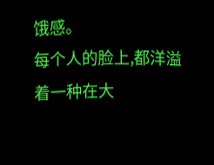饿感。
每个人的脸上,都洋溢着一种在大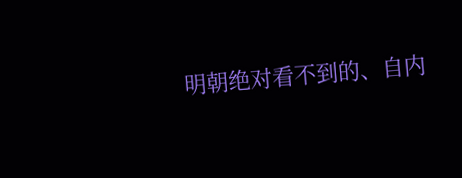明朝绝对看不到的、自内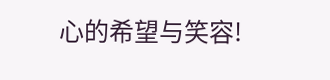心的希望与笑容!